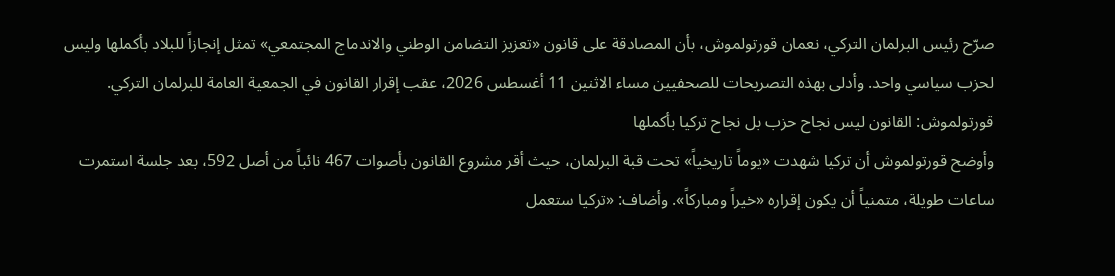صرّح رئيس البرلمان التركي، نعمان قورتولموش، بأن المصادقة على قانون «تعزيز التضامن الوطني والاندماج المجتمعي» تمثل إنجازاً للبلاد بأكملها وليس لحزب سياسي واحد. وأدلى بهذه التصريحات للصحفيين مساء الاثنين 11 أغسطس 2026، عقب إقرار القانون في الجمعية العامة للبرلمان التركي.
قورتولموش: القانون ليس نجاح حزب بل نجاح تركيا بأكملها
وأوضح قورتولموش أن تركيا شهدت «يوماً تاريخياً» تحت قبة البرلمان، حيث أقر مشروع القانون بأصوات 467 نائباً من أصل 592، بعد جلسة استمرت ساعات طويلة، متمنياً أن يكون إقراره «خيراً ومباركاً». وأضاف: «تركيا ستعمل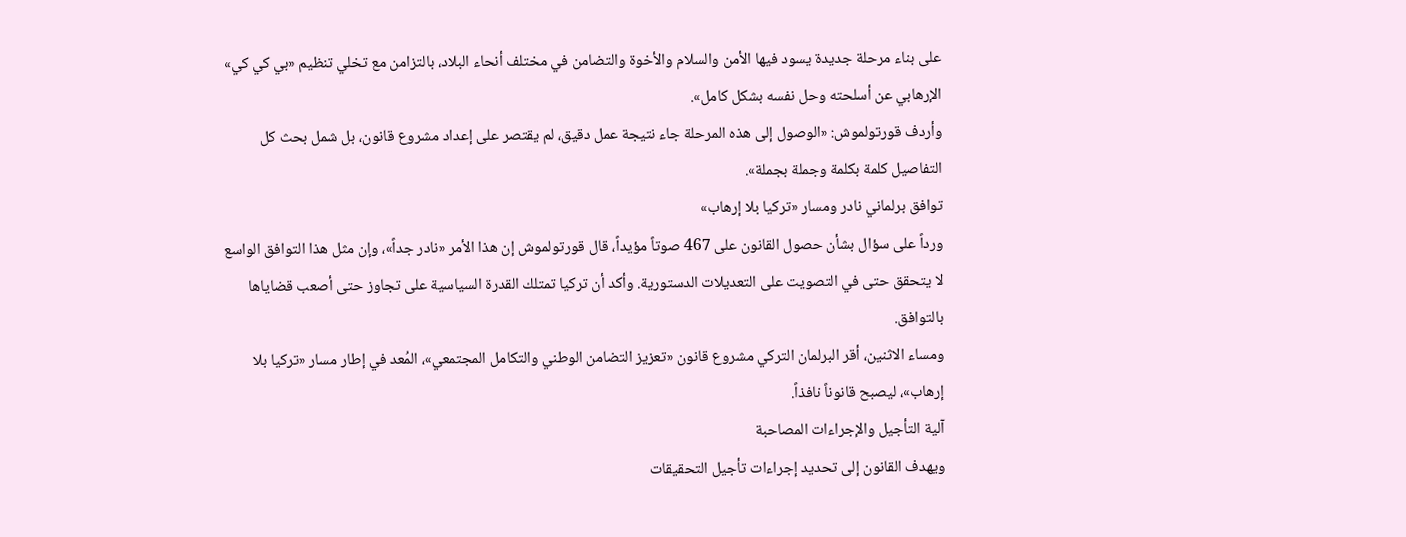على بناء مرحلة جديدة يسود فيها الأمن والسلام والأخوة والتضامن في مختلف أنحاء البلاد، بالتزامن مع تخلي تنظيم «بي كي كي» الإرهابي عن أسلحته وحل نفسه بشكل كامل».
وأردف قورتولموش: «الوصول إلى هذه المرحلة جاء نتيجة عمل دقيق، لم يقتصر على إعداد مشروع قانون، بل شمل بحث كل التفاصيل كلمة بكلمة وجملة بجملة».
توافق برلماني نادر ومسار «تركيا بلا إرهاب»
ورداً على سؤال بشأن حصول القانون على 467 صوتاً مؤيداً، قال قورتولموش إن هذا الأمر «نادر جداً»، وإن مثل هذا التوافق الواسع لا يتحقق حتى في التصويت على التعديلات الدستورية. وأكد أن تركيا تمتلك القدرة السياسية على تجاوز حتى أصعب قضاياها بالتوافق.
ومساء الاثنين، أقر البرلمان التركي مشروع قانون «تعزيز التضامن الوطني والتكامل المجتمعي»، المُعد في إطار مسار «تركيا بلا إرهاب»، ليصبح قانوناً نافذاً.
آلية التأجيل والإجراءات المصاحبة
ويهدف القانون إلى تحديد إجراءات تأجيل التحقيقات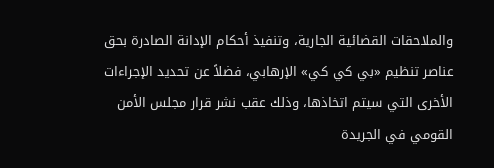والملاحقات القضائية الجارية، وتنفيذ أحكام الإدانة الصادرة بحق عناصر تنظيم «بي كي كي» الإرهابي، فضلاً عن تحديد الإجراءات الأخرى التي سيتم اتخاذها، وذلك عقب نشر قرار مجلس الأمن القومي في الجريدة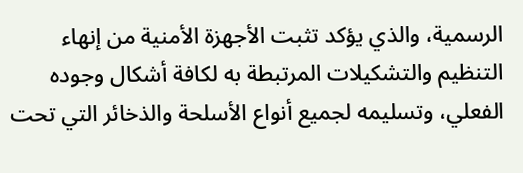الرسمية، والذي يؤكد تثبت الأجهزة الأمنية من إنهاء التنظيم والتشكيلات المرتبطة به لكافة أشكال وجوده الفعلي، وتسليمه لجميع أنواع الأسلحة والذخائر التي تحت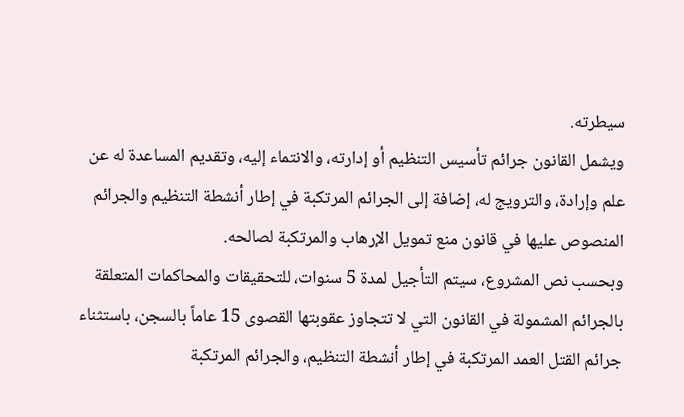سيطرته.
ويشمل القانون جرائم تأسيس التنظيم أو إدارته، والانتماء إليه، وتقديم المساعدة له عن علم وإرادة، والترويج له، إضافة إلى الجرائم المرتكبة في إطار أنشطة التنظيم والجرائم المنصوص عليها في قانون منع تمويل الإرهاب والمرتكبة لصالحه.
وبحسب نص المشروع، سيتم التأجيل لمدة 5 سنوات، للتحقيقات والمحاكمات المتعلقة بالجرائم المشمولة في القانون التي لا تتجاوز عقوبتها القصوى 15 عاماً بالسجن، باستثناء جرائم القتل العمد المرتكبة في إطار أنشطة التنظيم، والجرائم المرتكبة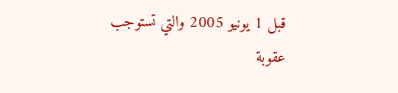قبل 1 يونيو 2005 والتي تستوجب عقوبة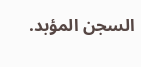السجن المؤبد.